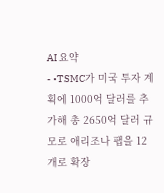AI 요약
- •TSMC가 미국 투자 계획에 1000억 달러를 추가해 총 2650억 달러 규모로 애리조나 팹을 12개로 확장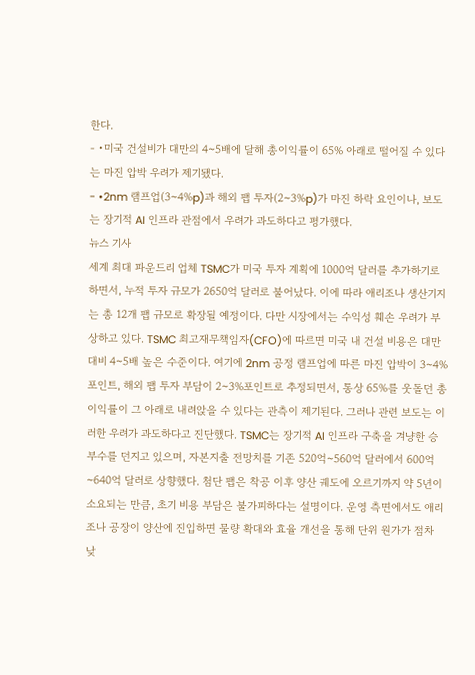한다.
- •미국 건설비가 대만의 4~5배에 달해 총이익률이 65% 아래로 떨어질 수 있다는 마진 압박 우려가 제기됐다.
- •2nm 램프업(3~4%p)과 해외 팹 투자(2~3%p)가 마진 하락 요인이나, 보도는 장기적 AI 인프라 관점에서 우려가 과도하다고 평가했다.
뉴스 기사
세계 최대 파운드리 업체 TSMC가 미국 투자 계획에 1000억 달러를 추가하기로 하면서, 누적 투자 규모가 2650억 달러로 불어났다. 이에 따라 애리조나 생산기지는 총 12개 팹 규모로 확장될 예정이다. 다만 시장에서는 수익성 훼손 우려가 부상하고 있다. TSMC 최고재무책임자(CFO)에 따르면 미국 내 건설 비용은 대만 대비 4~5배 높은 수준이다. 여기에 2nm 공정 램프업에 따른 마진 압박이 3~4%포인트, 해외 팹 투자 부담이 2~3%포인트로 추정되면서, 통상 65%를 웃돌던 총이익률이 그 아래로 내려앉을 수 있다는 관측이 제기된다. 그러나 관련 보도는 이러한 우려가 과도하다고 진단했다. TSMC는 장기적 AI 인프라 구축을 겨냥한 승부수를 던지고 있으며, 자본지출 전망치를 기존 520억~560억 달러에서 600억~640억 달러로 상향했다. 첨단 팹은 착공 이후 양산 궤도에 오르기까지 약 5년이 소요되는 만큼, 초기 비용 부담은 불가피하다는 설명이다. 운영 측면에서도 애리조나 공장이 양산에 진입하면 물량 확대와 효율 개선을 통해 단위 원가가 점차 낮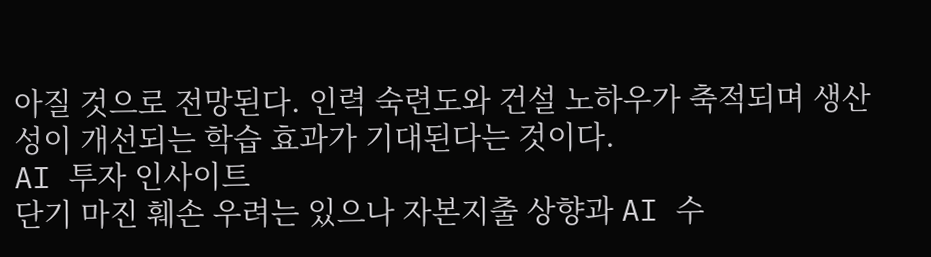아질 것으로 전망된다. 인력 숙련도와 건설 노하우가 축적되며 생산성이 개선되는 학습 효과가 기대된다는 것이다.
AI 투자 인사이트
단기 마진 훼손 우려는 있으나 자본지출 상향과 AI 수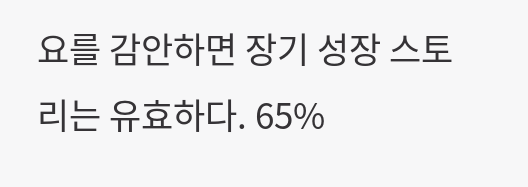요를 감안하면 장기 성장 스토리는 유효하다. 65%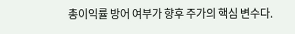총이익률 방어 여부가 향후 주가의 핵심 변수다.